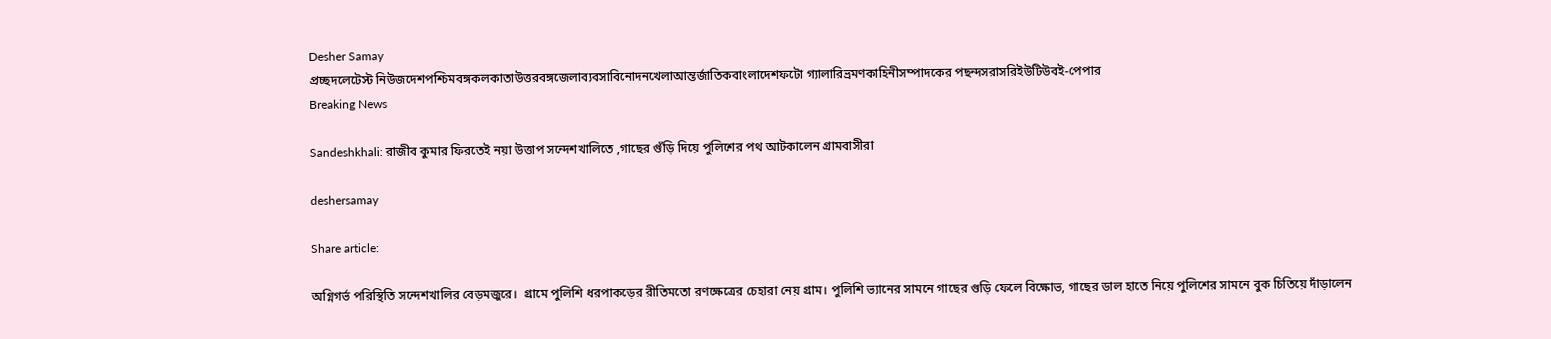Desher Samay
প্রচ্ছদলেটেস্ট নিউজদেশপশ্চিমবঙ্গকলকাতাউত্তরবঙ্গজেলাব্যবসাবিনোদনখেলাআন্তর্জাতিকবাংলাদেশফটো গ্যালারিভ্রমণকাহিনীসম্পাদকের পছন্দসরাসরিইউটিউবই-পেপার
Breaking News

Sandeshkhali: রাজীব কুমার ফিরতেই নয়া উত্তাপ সন্দেশখালিতে ,গাছের গুঁড়ি দিয়ে পুলিশের পথ আটকালেন গ্রামবাসীরা

deshersamay

Share article:

অগ্নিগর্ভ পরিস্থিতি সন্দেশখালির বেড়মজুরে।  গ্রামে পুলিশি ধরপাকড়ের রীতিমতো রণক্ষেত্রের চেহারা নেয় গ্রাম। পুলিশি ভ্যানের সামনে গাছের গুড়ি ফেলে বিক্ষোভ, গাছের ডাল হাতে নিয়ে পুলিশের সামনে বুক চিতিয়ে দাঁড়ালেন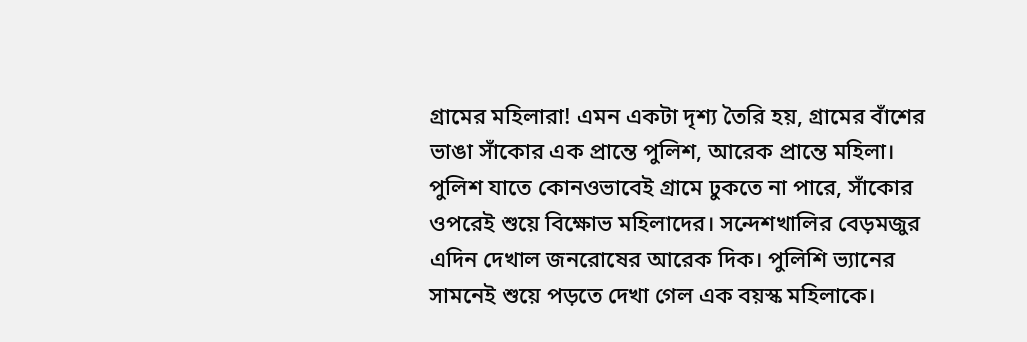গ্রামের মহিলারা! এমন একটা দৃশ্য তৈরি হয়, গ্রামের বাঁশের ভাঙা সাঁকোর এক প্রান্তে পুলিশ, আরেক প্রান্তে মহিলা। পুলিশ যাতে কোনওভাবেই গ্রামে ঢুকতে না পারে, সাঁকোর ওপরেই শুয়ে বিক্ষোভ মহিলাদের। সন্দেশখালির বেড়মজুর এদিন দেখাল জনরোষের আরেক দিক। পুলিশি ভ্যানের সামনেই শুয়ে পড়তে দেখা গেল এক বয়স্ক মহিলাকে।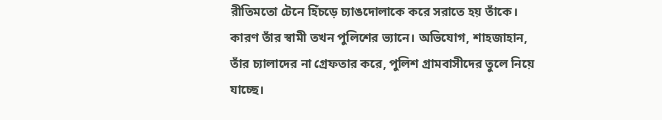রীতিমতো টেনে হিঁচড়ে চ্যাঙদোলাকে করে সরাতে হয় তাঁকে। কারণ তাঁর স্বামী তখন পুলিশের ভ্যানে। অভিযোগ, শাহজাহান, তাঁর চ্যালাদের না গ্রেফতার করে, পুলিশ গ্রামবাসীদের তুলে নিয়ে যাচ্ছে।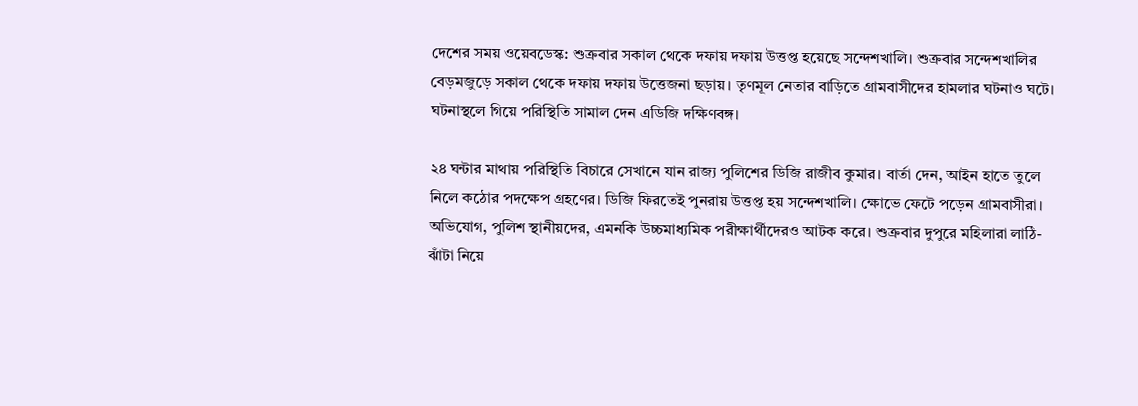দেশের সময় ওয়েবডেস্ক: শুক্রবার সকাল থেকে দফায় দফায় উত্তপ্ত হয়েছে সন্দেশখালি। শুক্রবার সন্দেশখালির বেড়মজুড়ে সকাল থেকে দফায় দফায় উত্তেজনা ছড়ায়। তৃণমূল নেতার বাড়িতে গ্রামবাসীদের হামলার ঘটনাও ঘটে। ঘটনাস্থলে গিয়ে পরিস্থিতি সামাল দেন এডিজি দক্ষিণবঙ্গ।

২৪ ঘন্টার মাথায় পরিস্থিতি বিচারে সেখানে যান রাজ্য পুলিশের ডিজি রাজীব কুমার। বার্তা দেন, আইন হাতে তুলে নিলে কঠোর পদক্ষেপ গ্রহণের। ডিজি ফিরতেই পুনরায় উত্তপ্ত হয় সন্দেশখালি। ক্ষোভে ফেটে পড়েন গ্রামবাসীরা। অভিযোগ, পুলিশ স্থানীয়দের, এমনকি উচ্চমাধ্যমিক পরীক্ষার্থীদেরও আটক করে। শুক্রবার দুপুরে মহিলারা লাঠি-ঝাঁটা নিয়ে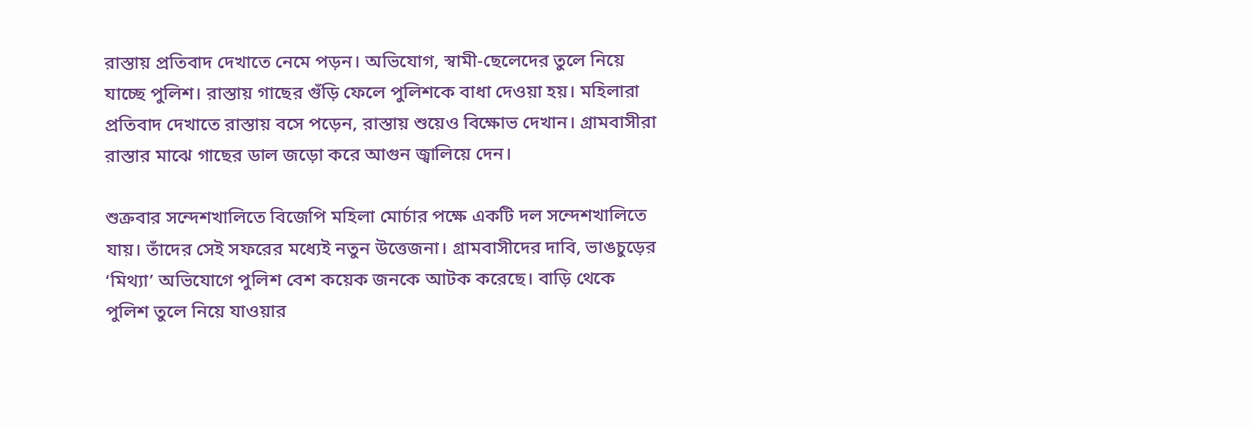রাস্তায় প্রতিবাদ দেখাতে নেমে পড়ন। অভিযোগ, স্বামী-ছেলেদের তুলে নিয়ে যাচ্ছে পুলিশ। রাস্তায় গাছের গুঁড়ি ফেলে পুলিশকে বাধা দেওয়া হয়। মহিলারা প্রতিবাদ দেখাতে রাস্তায় বসে পড়েন, রাস্তায় শুয়েও বিক্ষোভ দেখান। গ্রামবাসীরা রাস্তার মাঝে গাছের ডাল জড়ো করে আগুন জ্বালিয়ে দেন।

শুক্রবার সন্দেশখালিতে বিজেপি মহিলা মোর্চার পক্ষে একটি দল সন্দেশখালিতে যায়। তাঁদের সেই সফরের মধ্যেই নতুন উত্তেজনা। গ্রামবাসীদের দাবি, ভাঙচুড়ের ‘মিথ্যা’ অভিযোগে পুলিশ বেশ কয়েক জনকে আটক করেছে। বাড়ি থেকে পুলিশ তুলে নিয়ে যাওয়ার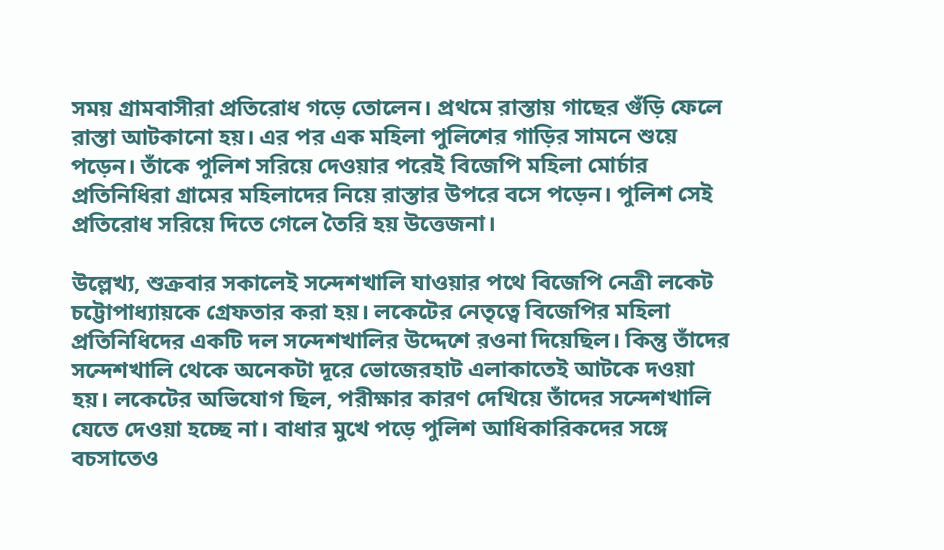সময় গ্রামবাসীরা প্রতিরোধ গড়ে তোলেন। প্রথমে রাস্তায় গাছের গুঁড়ি ফেলে রাস্তা আটকানো হয়। এর পর এক মহিলা পুলিশের গাড়ির সামনে শুয়ে পড়েন। তাঁকে পুলিশ সরিয়ে দেওয়ার পরেই বিজেপি মহিলা মোর্চার প্রতিনিধিরা গ্রামের মহিলাদের নিয়ে রাস্তার উপরে বসে পড়েন। পুলিশ সেই প্রতিরোধ সরিয়ে দিতে গেলে তৈরি হয় উত্তেজনা।

উল্লেখ্য, শুক্রবার সকালেই সন্দেশখালি যাওয়ার পথে বিজেপি নেত্রী লকেট চট্টোপাধ্যায়কে গ্রেফতার করা হয়। লকেটের নেতৃত্বে বিজেপির মহিলা প্রতিনিধিদের একটি দল সন্দেশখালির উদ্দেশে রওনা দিয়েছিল। কিন্তু তাঁদের সন্দেশখালি থেকে অনেকটা দূরে ভোজেরহাট এলাকাতেই আটকে দওয়া হয়। লকেটের অভিযোগ ছিল, পরীক্ষার কারণ দেখিয়ে তাঁদের সন্দেশখালি যেতে দেওয়া হচ্ছে না। বাধার মুখে পড়ে পুলিশ আধিকারিকদের সঙ্গে বচসাতেও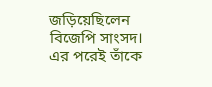জড়িয়েছিলেন বিজেপি সাংসদ। এর পরেই তাঁকে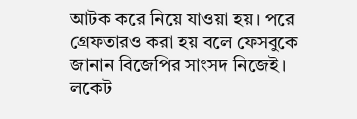আটক করে নিয়ে যাওয়া হয়। পরে গ্রেফতারও করা হয় বলে ফেসবুকে জানান বিজেপির সাংসদ নিজেই। লকেট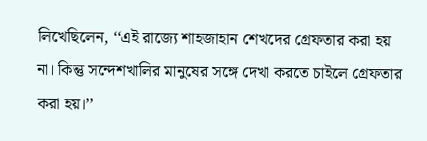লিখেছিলেন, ‘‘এই রাজ্যে শাহজাহান শেখদের গ্রেফতার করা হয় না। কিন্তু সন্দেশখালির মানুষের সঙ্গে দেখা করতে চাইলে গ্রেফতার করা হয়।’’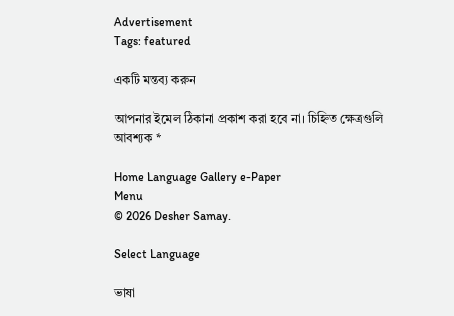Advertisement
Tags: featured

একটি মন্তব্য করুন

আপনার ইমেল ঠিকানা প্রকাশ করা হবে না। চিহ্নিত ক্ষেত্রগুলি আবশ্যক *

Home Language Gallery e-Paper
Menu
© 2026 Desher Samay.

Select Language

ভাষা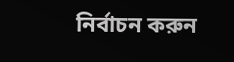নির্বাচন করুন